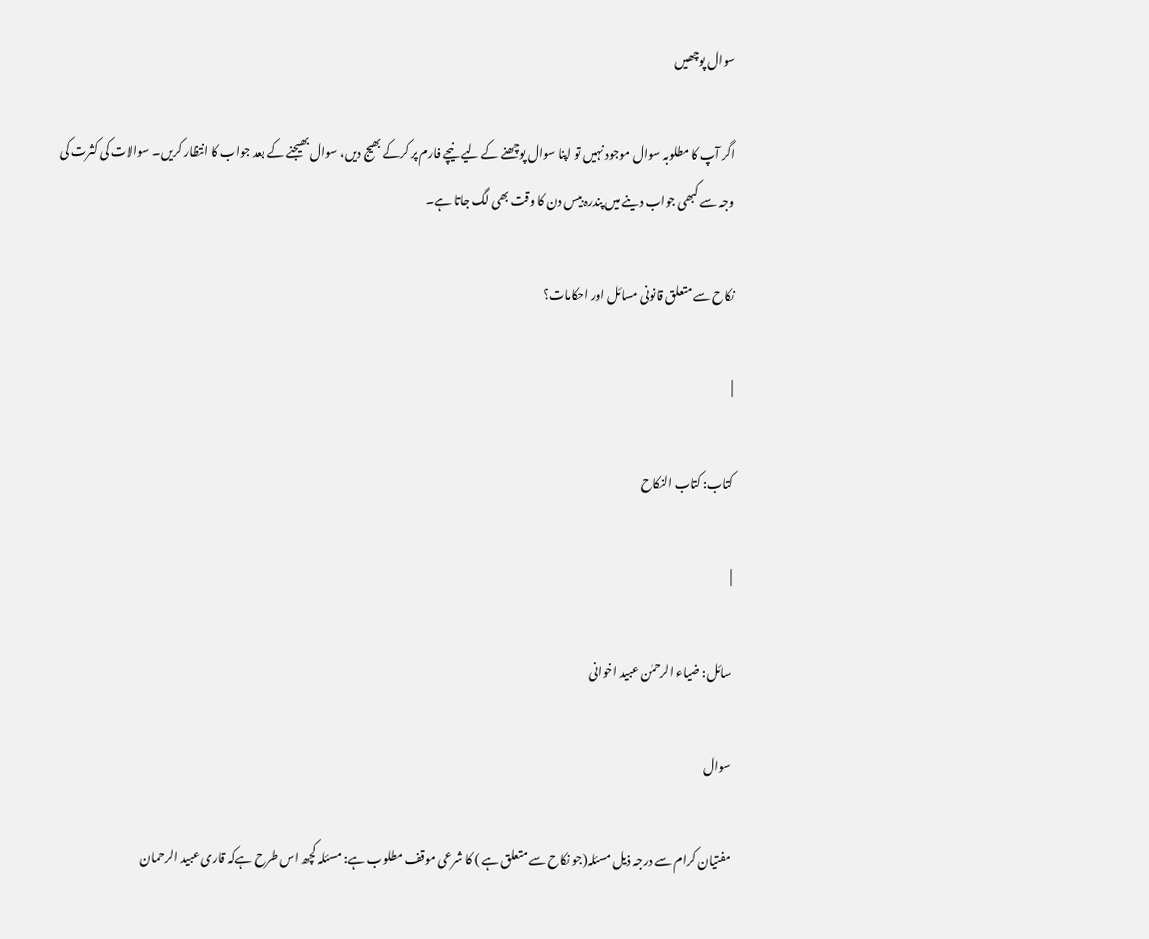سوال پوچھیں

اگر آپ کا مطلوبہ سوال موجود نہیں تو اپنا سوال پوچھنے کے لیے نیچے فارم پر کرکے بھیج دیں، سوال بھیجنے کے بعد جواب کا انتظار کریں۔ سوالات کی کثرت کی وجہ سے کبھی جواب دینے میں پندرہ بیس دن کا وقت بھی لگ جاتا ہے۔

نکاح سے متعلق قانونی مسائل اور احکامات؟

|

کتاب: کتاب النکاح

|

سائل: ضیاء الرحمٰن عبید اخوانی

سوال

مفتیان کرام سے درجہ ذیل مسئلہ(جو نکاح سے متعلق ہے ) کا شرعی موقف مطلوب ہے: مسئلہ کچھ اس طرح ہےکہ قاری عبید الرحمان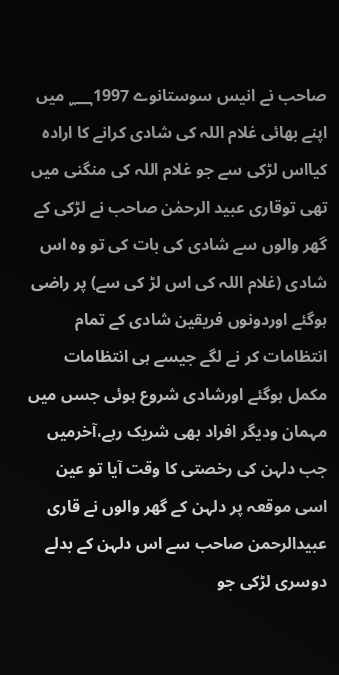صاحب نے انیس سوستانوے ؁1997 میں اپنے بھائی غلام اللہ کی شادی کرانے کا ارادہ کیااس لڑکی سے جو غلام اللہ کی منگنی میں تھی توقاری عبید الرحمٰن صاحب نے لڑکی کے گھر والوں سے شادی کی بات کی تو وہ اس شادی (غلام اللہ کی اس لڑ کی سے) پر راضی ہوگئے اوردونوں فریقین شادی کے تمام انتظامات کر نے لگے جیسے ہی انتظامات مکمل ہوگئے اورشادی شروع ہوئی جسں میں مہمان ودیگر افراد بھی شریک رہے،آخرمیں جب دلہن کی رخصتی کا وقت آیا تو عین اسی موقعہ پر دلہن کے گھر والوں نے قاری عبیدالرحمن صاحب سے اس دلہن کے بدلے دوسری لڑکی جو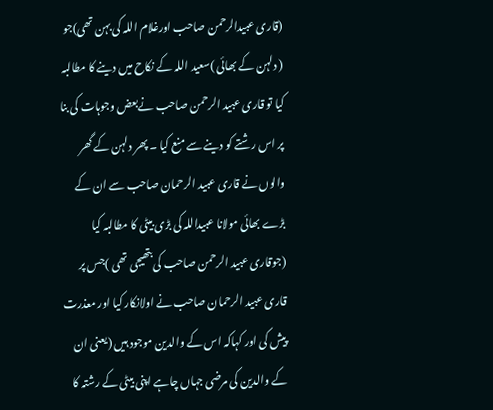(قاری عبیدالرحمن صاحب اورغلام اللہ کی بہن تھی)جو ( دلہن کے بھائی )سعید اللہ کے نکاح میں دینے کا مطالبہ کیا تو قاری عبید الرحمن صاحب نےبعض وجوہات کی بنا پر اس رشتے کو دینے سے منع کیا ۔ پھر دلہن کے گھر والوں نے قاری عبید الرحمان صاحب سے ان کے بڑے بھائی مولانا عبیداللہ کی بڑی بیٹی کا مطالبہ کیا (جوقاری عبید الرحمن صاحب کی بتھیجی تھی )جس پر قاری عبید الرحمان صاحب نے اولانکار کیا اور معذرت پیش کی اور کہاکہ اس کے والدین موجود ہیں (یعنی ان کے والدین کی مرضی جہاں چاہے اپنی بیٹی کے رشتہ کا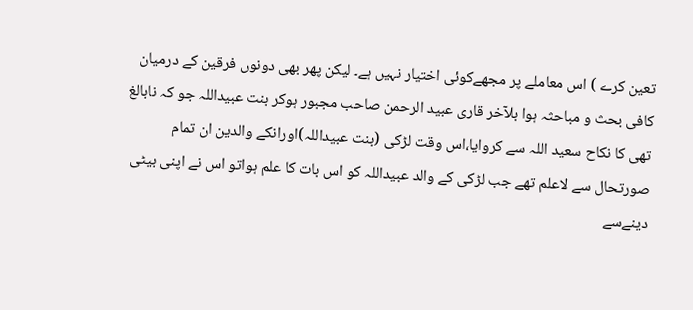تعین کرے ) اس معاملے پر مجھےکوئی اختیار نہیں ہے۔ لیکن پھر بھی دونوں فرقین کے درمیان کافی بحث و مباحثہ ہوا بلآخر قاری عبید الرحمن صاحب مجبور ہوکر بنت عبیداللہ جو کہ نابالغ تھی کا نکاح سعید اللہ سے کروایا،اس وقت لڑکی (بنت عبیداللہ)اورانکے والدین ان تمام صورتحال سے لاعلم تھے جب لڑکی کے والد عبیداللہ کو اس بات کا علم ہواتو اس نے اپنی بیٹی دینےسے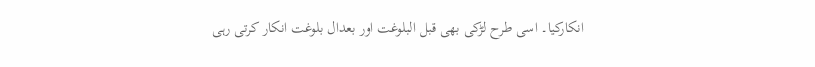انکارکیا۔ اسی طرح لڑکی بھی قبل البلوغت اور بعدال بلوغت انکار کرتی رہی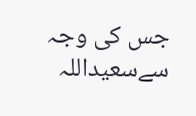جس کی وجہ سےسعیداللہ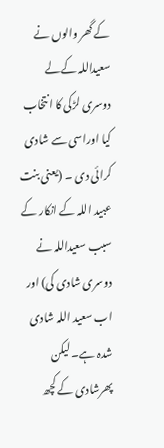کے گھر والوں نے سعیداللہ کےلے دوسری لڑکی کا انتخاب کیا اوراسی سے شادی کرائی دی ۔ (یعنی بنت عبید اللہ کے انکار کے سبب سعیداللہ نے دوسری شادی کی) اور اب سعید اللہ شادی شدہ ہے۔ لیکن پھرشادی کے کچھ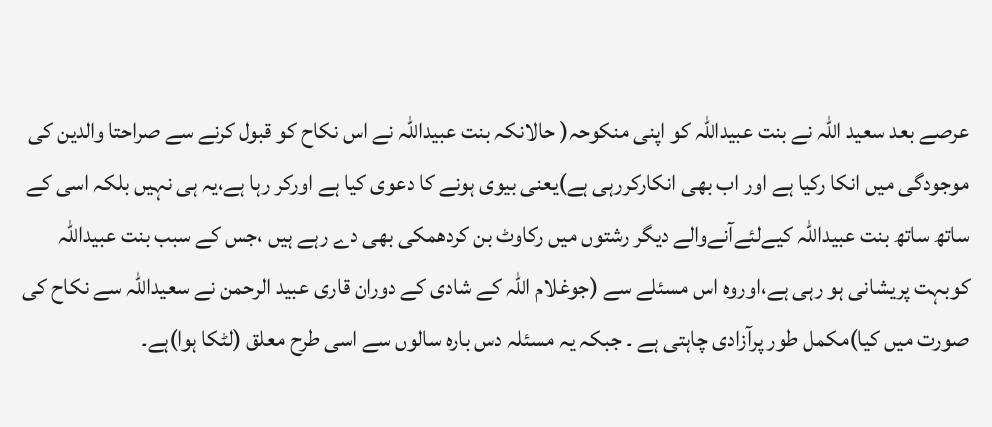عرصے بعد سعید اللہ نے بنت عبیداللہ کو اپنی منکوحہ( حالانکہ بنت عبیداللہ نے اس نکاح کو قبول کرنے سے صراحتا والدین کی موجودگی میں انکا رکیا ہے اور اب بھی انکارکررہی ہے)یعنی بیوی ہونے کا دعوی کیا ہے اورکر رہا ہے،یہ ہی نہیں بلکہ اسی کے ساتھ ساتھ بنت عبیداللہ کیےلئےآنےوالے دیگر رشتوں میں رکاوٹ بن کردھمکی بھی دے رہے ہیں ،جس کے سبب بنت عبیداللہ کوبہت پریشانی ہو رہی ہے،اوروہ اس مسئلے سے (جوغلام اللہ کے شادی کے دوران قاری عبید الرحمن نے سعیداللہ سے نکاح کی صورت میں کیا)مکمل طور پرآزادی چاہتی ہے ۔ جبکہ یہ مسئلہ دس بارہ سالوں سے اسی طرح معلق (لٹکا ہوا)ہے۔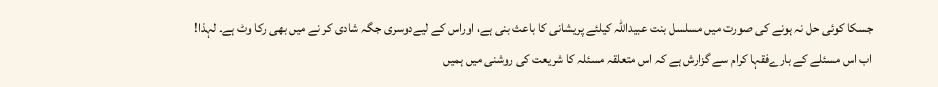جسکا کوئی حل نہ ہونے کی صورت میں مسلسل بنت عبیداللہ کیلئے پریشانی کا باعث بنی ہے، اوراس کے لیےدوسری جگہ شادی کر نے میں بھی رکا وٹ ہے۔ لہذا! اب اس مسئلے کے بارےفقہا کرام سے گزارش ہے کہ اس متعلقہ مسئلہ کا شریعت کی روشنی میں ہمیں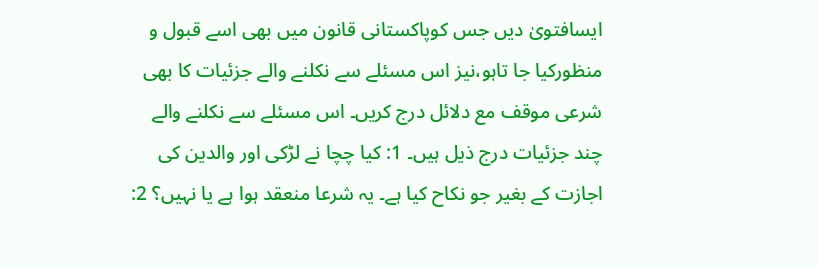ایسافتویٰ دیں جس کوپاکستانی قانون میں بھی اسے قبول و منظورکیا جا تاہو،نیز اس مسئلے سے نکلنے والے جزئیات کا بھی شرعی موقف مع دلائل درج کریں۔ اس مسئلے سے نکلنے والے چند جزئیات درج ذیل ہیں۔ 1: کیا چچا نے لڑکی اور والدین کی اجازت کے بغیر جو نکاح کیا ہے۔ یہ شرعا منعقد ہوا ہے یا نہیں؟ 2: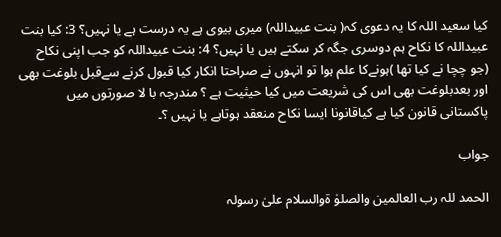کیا سعید اللہ کا یہ دعوی کہ( بنت عبیداللہ) میری بیوی ہے یہ درست ہے یا نہیں؟ 3: کیا بنت عبیداللہ کا نکاح ہم دوسری جگہ کر سکتے ہیں یا نہیں؟ 4: بنت عبیداللہ کو جب اپنی نکاح (جو چچا نے کیا تھا )ہونےکا علم ہوا تو انہوں نے صراحتا انکار کیا قبول کرنے سےقبل بلوغت بھی اور بعدبلوغت بھی اس کی شریعت میں کیا حیثیت ہے ؟ مندرجہ با لا صورتوں میں پاکستانی قانون کیا ہے کیاقانونا ایسا نکاح منعقد ہوتاہے یا نہیں ؟۔

جواب

الحمد للہ رب العالمین والصلوٰ ۃوالسلام علیٰ رسولہ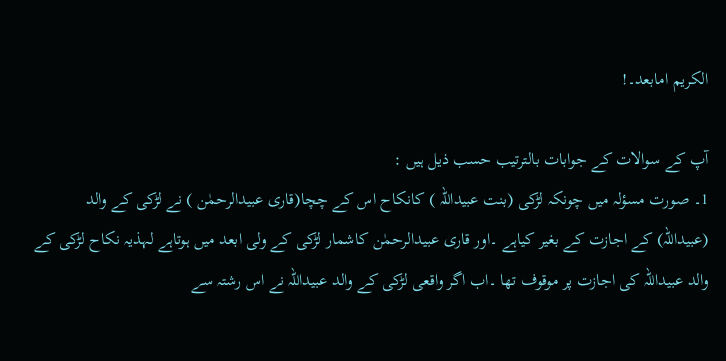الکریم امابعد۔!

آپ کے سوالات کے جوابات بالترتیب حسب ذیل ہیں :
1۔ صورت مسؤلہ میں چونکہ لڑکی (بنت عبیداللہ ) کانکاح اس کے چچا(قاری عبیدالرحمٰن ) نے لڑکی کے والد (عبیداللہ) کے اجازت کے بغیر کیاہے ۔اور قاری عبیدالرحمٰن کاشمار لڑکی کے ولی ابعد میں ہوتاہے لہذیہ نکاح لڑکی کے والد عبیداللہ کی اجازت پر موقوف تھا ۔اب اگر واقعی لڑکی کے والد عبیداللہ نے اس رشتہ سے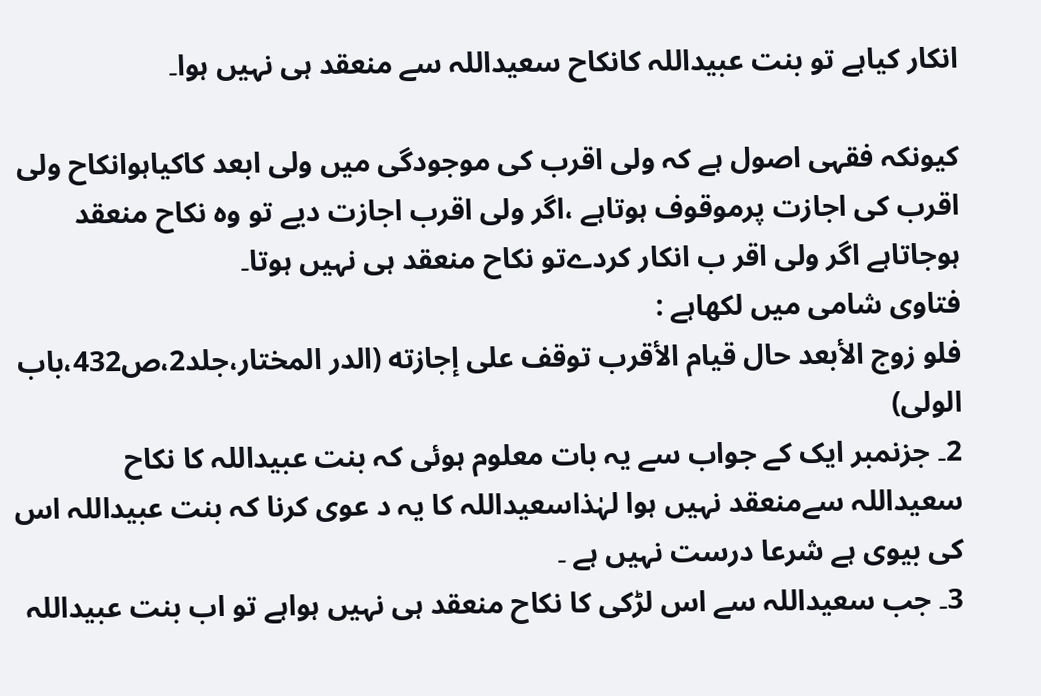انکار کیاہے تو بنت عبیداللہ کانکاح سعیداللہ سے منعقد ہی نہیں ہوا۔

کیونکہ فقہی اصول ہے کہ ولی اقرب کی موجودگی میں ولی ابعد کاکیاہوانکاح ولی اقرب کی اجازت پرموقوف ہوتاہے ،اگر ولی اقرب اجازت دیے تو وہ نکاح منعقد ہوجاتاہے اگر ولی اقر ب انکار کردےتو نکاح منعقد ہی نہیں ہوتا۔
فتاوی شامی میں لکھاہے :
فلو زوج الأبعد حال قيام الأقرب توقف على إجازته (الدر المختار،جلد2،ص432،باب الولی)
2۔ جزنمبر ایک کے جواب سے یہ بات معلوم ہوئی کہ بنت عبیداللہ کا نکاح سعیداللہ سےمنعقد نہیں ہوا لہٰذاسعیداللہ کا یہ د عوی کرنا کہ بنت عبیداللہ اس کی بیوی ہے شرعا درست نہیں ہے ۔
3۔ جب سعیداللہ سے اس لڑکی کا نکاح منعقد ہی نہیں ہواہے تو اب بنت عبیداللہ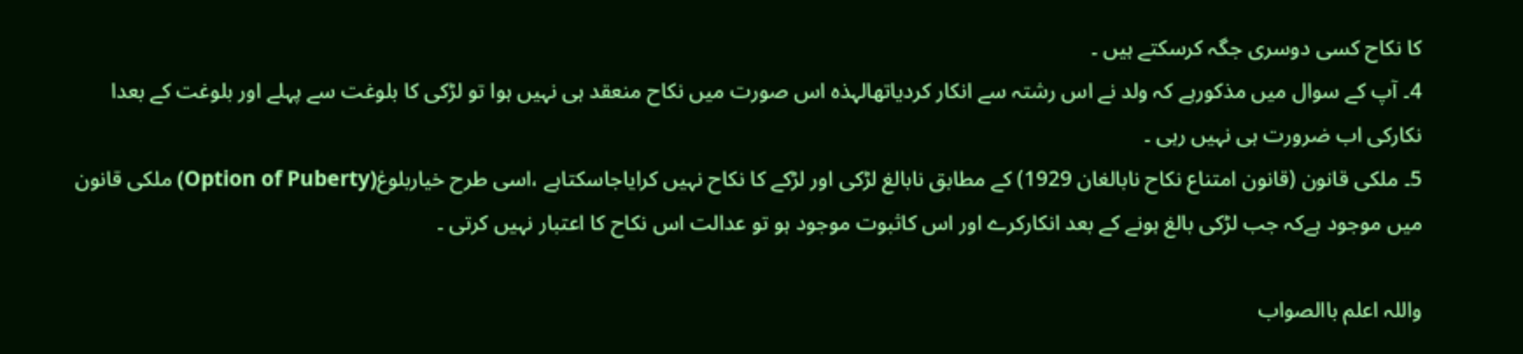کا نکاح کسی دوسری جگہ کرسکتے ہیں ۔
4۔ آپ کے سوال میں مذکورہے کہ ولد نے اس رشتہ سے انکار کردیاتھالہذہ اس صورت میں نکاح منعقد ہی نہیں ہوا تو لڑکی کا بلوغت سے پہلے اور بلوغت کے بعدا نکارکی اب ضرورت ہی نہیں رہی ۔
5۔ ملکی قانون (قانون امتناع نکاح نابالغان 1929) کے مطابق نابالغ لڑکی اور لڑکے کا نکاح نہیں کرایاجاسکتاہے ،اسی طرح خیاربلوغ(Option of Puberty) ملکی قانون میں موجود ہےکہ جب لڑکی بالغ ہونے کے بعد انکارکرے اور اس کاثبوت موجود ہو تو عدالت اس نکاح کا اعتبار نہیں کرتی ۔

واللہ اعلم باالصواب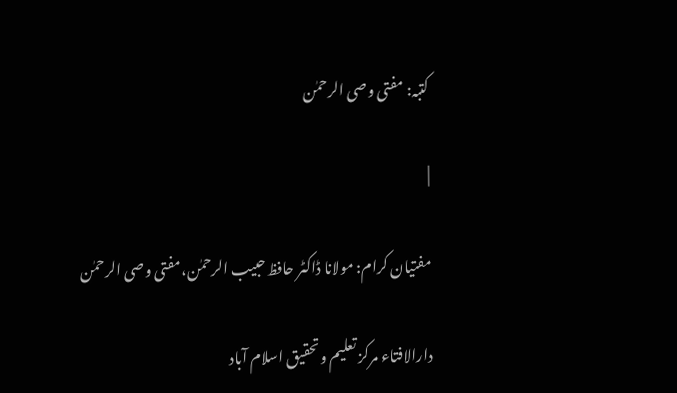کتبہ: مفتی وصی الرحمٰن

|

مفتیان کرام: مولانا ڈاکٹر حافظ حبیب الرحمٰن،مفتی وصی الرحمٰن

دارالافتاء مرکز تعلیم وتحقیق اسلام آباد